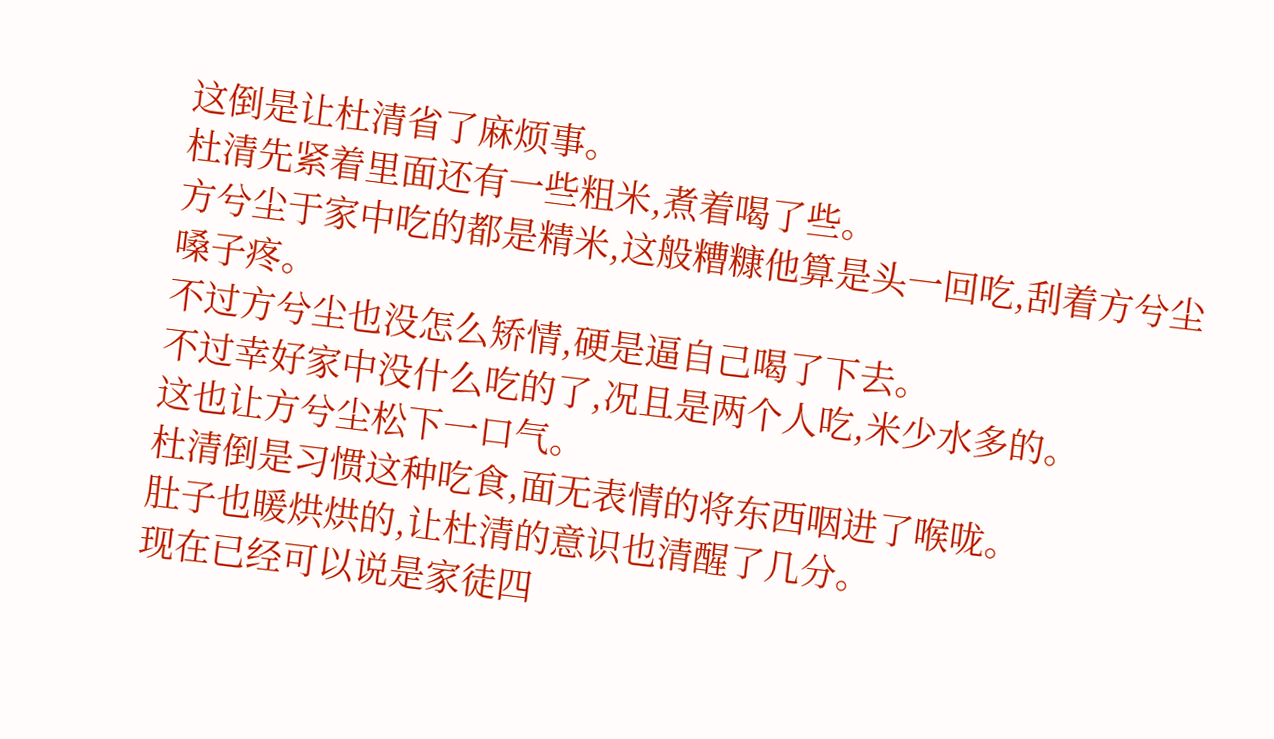这倒是让杜清省了麻烦事。
杜清先紧着里面还有一些粗米,煮着喝了些。
方兮尘于家中吃的都是精米,这般糟糠他算是头一回吃,刮着方兮尘嗓子疼。
不过方兮尘也没怎么矫情,硬是逼自己喝了下去。
不过幸好家中没什么吃的了,况且是两个人吃,米少水多的。
这也让方兮尘松下一口气。
杜清倒是习惯这种吃食,面无表情的将东西咽进了喉咙。
肚子也暖烘烘的,让杜清的意识也清醒了几分。
现在已经可以说是家徒四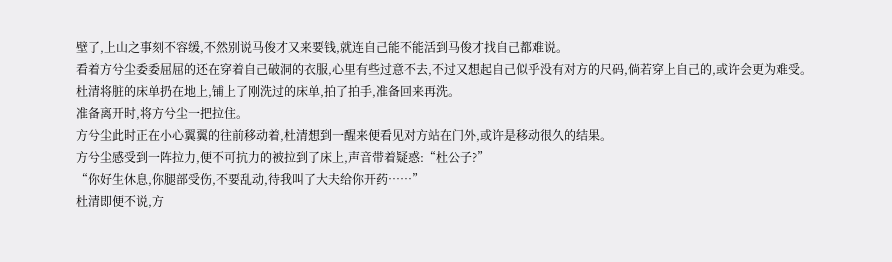壁了,上山之事刻不容缓,不然别说马俊才又来要钱,就连自己能不能活到马俊才找自己都难说。
看着方兮尘委委屈屈的还在穿着自己破洞的衣服,心里有些过意不去,不过又想起自己似乎没有对方的尺码,倘若穿上自己的,或许会更为难受。
杜清将脏的床单扔在地上,铺上了刚洗过的床单,拍了拍手,准备回来再洗。
准备离开时,将方兮尘一把拉住。
方兮尘此时正在小心翼翼的往前移动着,杜清想到一醒来便看见对方站在门外,或许是移动很久的结果。
方兮尘感受到一阵拉力,便不可抗力的被拉到了床上,声音带着疑惑:“杜公子?”
“你好生休息,你腿部受伤,不要乱动,待我叫了大夫给你开药……”
杜清即便不说,方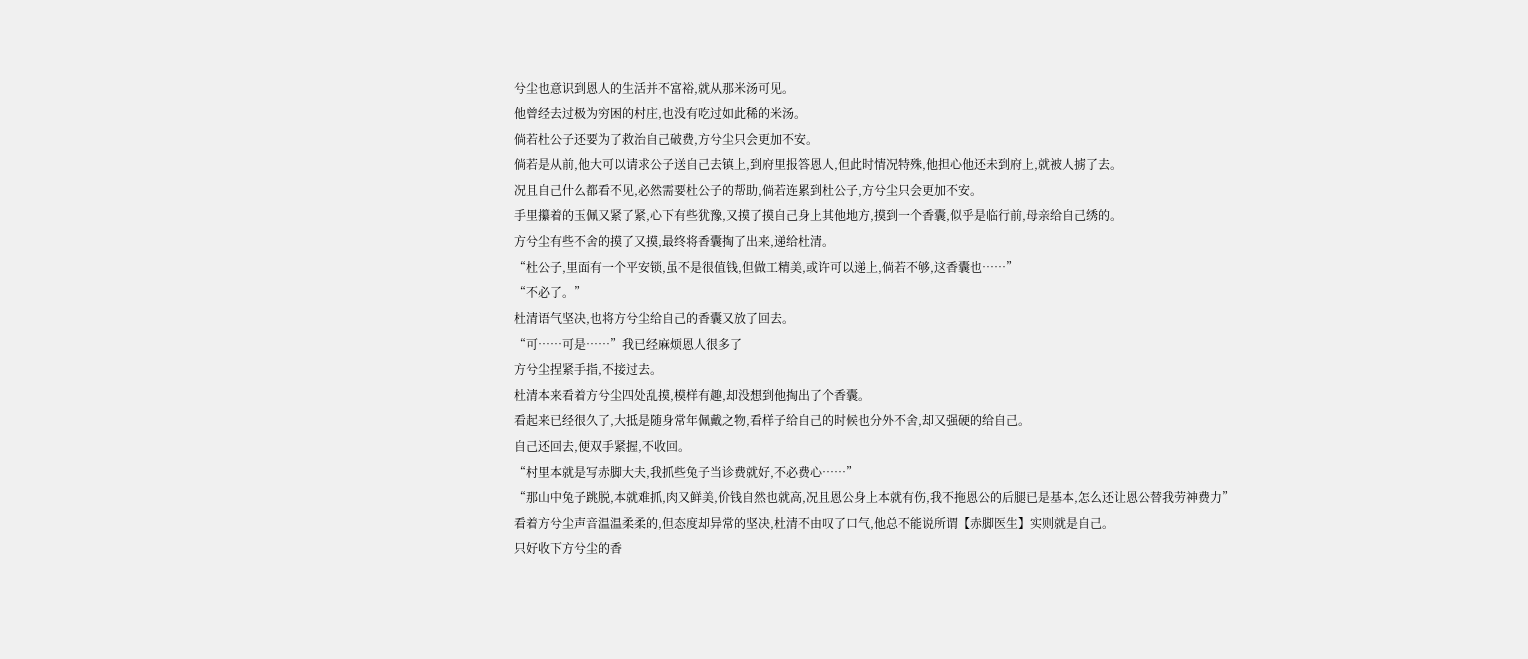兮尘也意识到恩人的生活并不富裕,就从那米汤可见。
他曾经去过极为穷困的村庄,也没有吃过如此稀的米汤。
倘若杜公子还要为了救治自己破费,方兮尘只会更加不安。
倘若是从前,他大可以请求公子送自己去镇上,到府里报答恩人,但此时情况特殊,他担心他还未到府上,就被人掳了去。
况且自己什么都看不见,必然需要杜公子的帮助,倘若连累到杜公子,方兮尘只会更加不安。
手里攥着的玉佩又紧了紧,心下有些犹豫,又摸了摸自己身上其他地方,摸到一个香囊,似乎是临行前,母亲给自己绣的。
方兮尘有些不舍的摸了又摸,最终将香囊掏了出来,递给杜清。
“杜公子,里面有一个平安锁,虽不是很值钱,但做工精美,或许可以递上,倘若不够,这香囊也……”
“不必了。”
杜清语气坚决,也将方兮尘给自己的香囊又放了回去。
“可……可是……”我已经麻烦恩人很多了
方兮尘捏紧手指,不接过去。
杜清本来看着方兮尘四处乱摸,模样有趣,却没想到他掏出了个香囊。
看起来已经很久了,大抵是随身常年佩戴之物,看样子给自己的时候也分外不舍,却又强硬的给自己。
自己还回去,便双手紧握,不收回。
“村里本就是写赤脚大夫,我抓些兔子当诊费就好,不必费心……”
“那山中兔子跳脱,本就难抓,肉又鲜美,价钱自然也就高,况且恩公身上本就有伤,我不拖恩公的后腿已是基本,怎么还让恩公替我劳神费力”
看着方兮尘声音温温柔柔的,但态度却异常的坚决,杜清不由叹了口气,他总不能说所谓【赤脚医生】实则就是自己。
只好收下方兮尘的香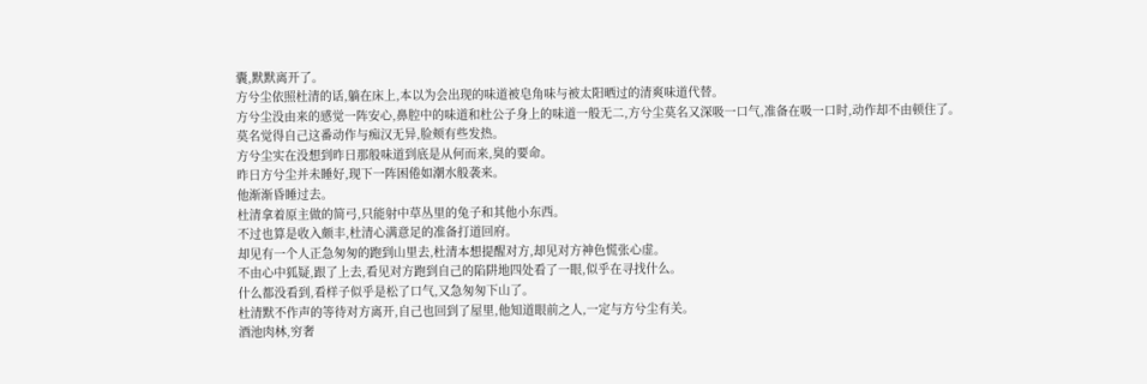囊,默默离开了。
方兮尘依照杜清的话,躺在床上,本以为会出现的味道被皂角味与被太阳晒过的清爽味道代替。
方兮尘没由来的感觉一阵安心,鼻腔中的味道和杜公子身上的味道一般无二,方兮尘莫名又深吸一口气,准备在吸一口时,动作却不由顿住了。
莫名觉得自己这番动作与痴汉无异,脸颊有些发热。
方兮尘实在没想到昨日那般味道到底是从何而来,臭的要命。
昨日方兮尘并未睡好,现下一阵困倦如潮水般袭来。
他渐渐昏睡过去。
杜清拿着原主做的简弓,只能射中草丛里的兔子和其他小东西。
不过也算是收入颇丰,杜清心满意足的准备打道回府。
却见有一个人正急匆匆的跑到山里去,杜清本想提醒对方,却见对方神色慌张心虚。
不由心中狐疑,跟了上去,看见对方跑到自己的陷阱地四处看了一眼,似乎在寻找什么。
什么都没看到,看样子似乎是松了口气,又急匆匆下山了。
杜清默不作声的等待对方离开,自己也回到了屋里,他知道眼前之人,一定与方兮尘有关。
酒池肉林,穷奢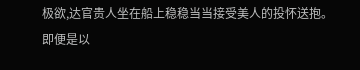极欲,达官贵人坐在船上稳稳当当接受美人的投怀送抱。
即便是以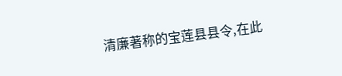清廉著称的宝莲县县令,在此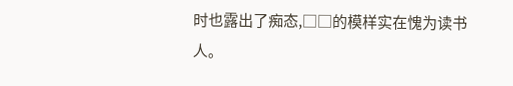时也露出了痴态,□□的模样实在愧为读书人。